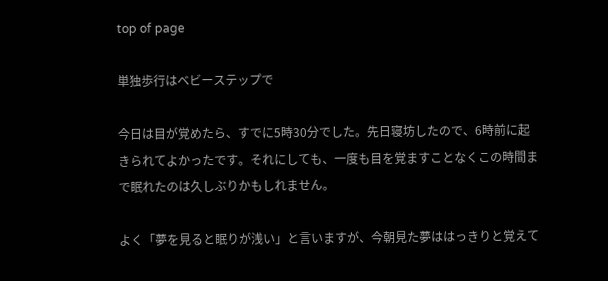top of page

単独歩行はベビーステップで

今日は目が覚めたら、すでに5時30分でした。先日寝坊したので、6時前に起きられてよかったです。それにしても、一度も目を覚ますことなくこの時間まで眠れたのは久しぶりかもしれません。

よく「夢を見ると眠りが浅い」と言いますが、今朝見た夢ははっきりと覚えて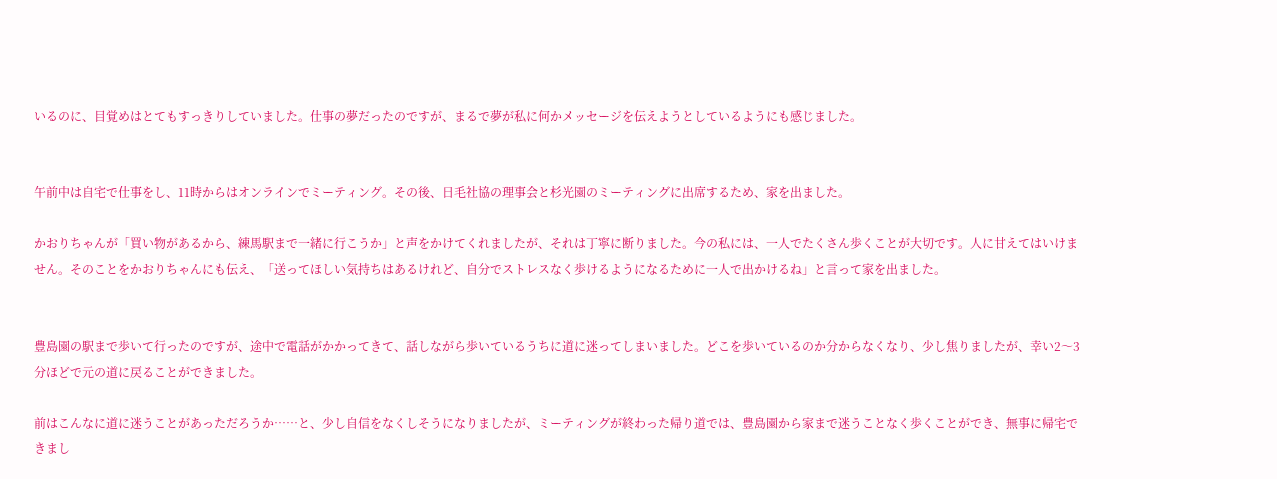いるのに、目覚めはとてもすっきりしていました。仕事の夢だったのですが、まるで夢が私に何かメッセージを伝えようとしているようにも感じました。


午前中は自宅で仕事をし、11時からはオンラインでミーティング。その後、日毛社協の理事会と杉光園のミーティングに出席するため、家を出ました。

かおりちゃんが「買い物があるから、練馬駅まで一緒に行こうか」と声をかけてくれましたが、それは丁寧に断りました。今の私には、一人でたくさん歩くことが大切です。人に甘えてはいけません。そのことをかおりちゃんにも伝え、「送ってほしい気持ちはあるけれど、自分でストレスなく歩けるようになるために一人で出かけるね」と言って家を出ました。


豊島園の駅まで歩いて行ったのですが、途中で電話がかかってきて、話しながら歩いているうちに道に迷ってしまいました。どこを歩いているのか分からなくなり、少し焦りましたが、幸い2〜3分ほどで元の道に戻ることができました。

前はこんなに道に迷うことがあっただろうか……と、少し自信をなくしそうになりましたが、ミーティングが終わった帰り道では、豊島園から家まで迷うことなく歩くことができ、無事に帰宅できまし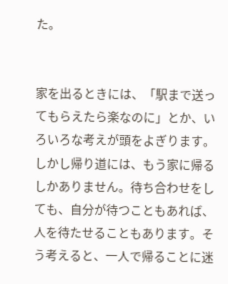た。


家を出るときには、「駅まで送ってもらえたら楽なのに」とか、いろいろな考えが頭をよぎります。しかし帰り道には、もう家に帰るしかありません。待ち合わせをしても、自分が待つこともあれば、人を待たせることもあります。そう考えると、一人で帰ることに迷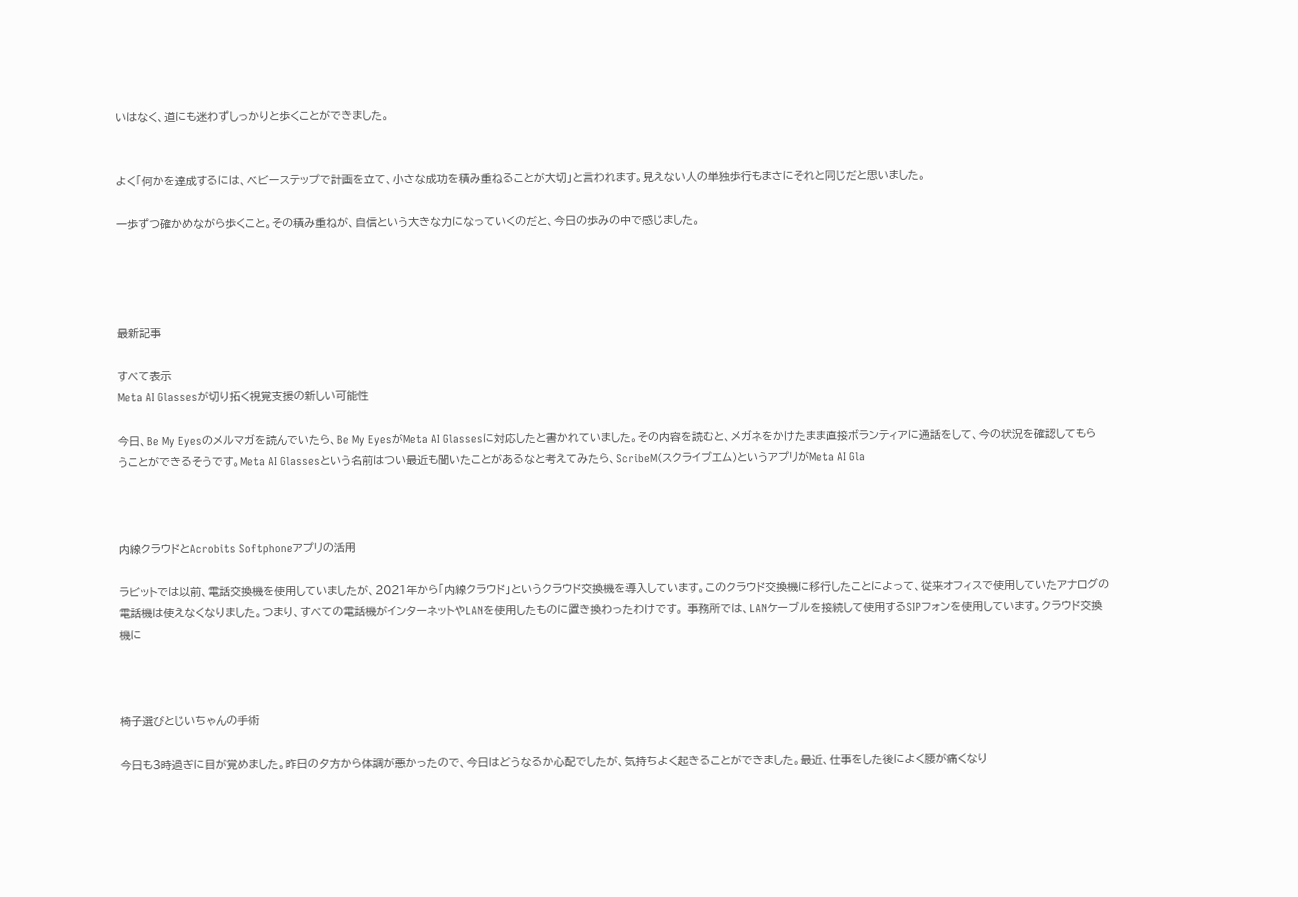いはなく、道にも迷わずしっかりと歩くことができました。


よく「何かを達成するには、ベビーステップで計画を立て、小さな成功を積み重ねることが大切」と言われます。見えない人の単独歩行もまさにそれと同じだと思いました。

一歩ずつ確かめながら歩くこと。その積み重ねが、自信という大きな力になっていくのだと、今日の歩みの中で感じました。




最新記事

すべて表示
Meta AI Glassesが切り拓く視覚支援の新しい可能性

今日、Be My Eyesのメルマガを読んでいたら、Be My EyesがMeta AI Glassesに対応したと書かれていました。その内容を読むと、メガネをかけたまま直接ボランティアに通話をして、今の状況を確認してもらうことができるそうです。Meta AI Glassesという名前はつい最近も聞いたことがあるなと考えてみたら、ScribeM(スクライブエム)というアプリがMeta AI Gla



内線クラウドとAcrobits Softphoneアプリの活用

ラビットでは以前、電話交換機を使用していましたが、2021年から「内線クラウド」というクラウド交換機を導入しています。このクラウド交換機に移行したことによって、従来オフィスで使用していたアナログの電話機は使えなくなりました。つまり、すべての電話機がインターネットやLANを使用したものに置き換わったわけです。 事務所では、LANケーブルを接続して使用するSIPフォンを使用しています。クラウド交換機に



椅子選びとじいちゃんの手術

今日も3時過ぎに目が覚めました。昨日の夕方から体調が悪かったので、今日はどうなるか心配でしたが、気持ちよく起きることができました。最近、仕事をした後によく腰が痛くなり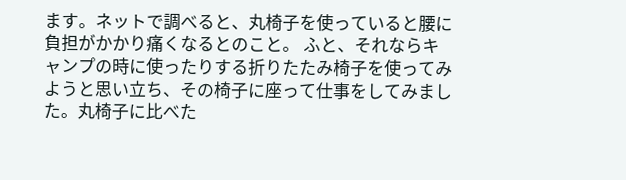ます。ネットで調べると、丸椅子を使っていると腰に負担がかかり痛くなるとのこと。 ふと、それならキャンプの時に使ったりする折りたたみ椅子を使ってみようと思い立ち、その椅子に座って仕事をしてみました。丸椅子に比べた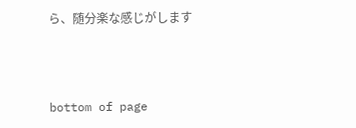ら、随分楽な感じがします



bottom of page